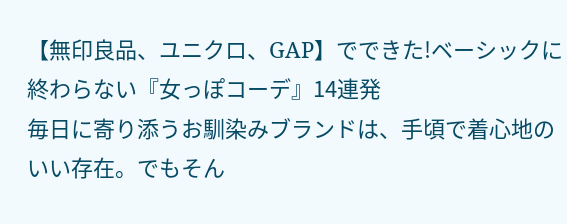【無印良品、ユニクロ、GAP】でできた!ベーシックに終わらない『女っぽコーデ』14連発
毎日に寄り添うお馴染みブランドは、手頃で着心地のいい存在。でもそん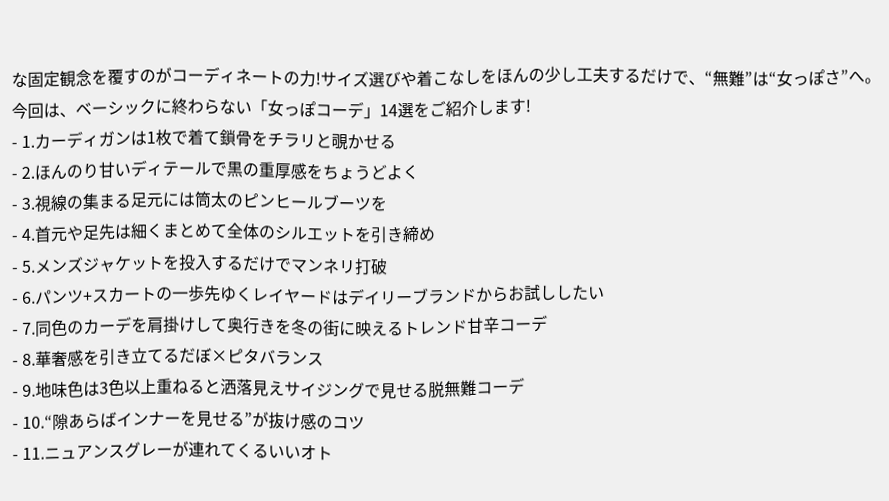な固定観念を覆すのがコーディネートの力!サイズ選びや着こなしをほんの少し工夫するだけで、“無難”は“女っぽさ”へ。今回は、ベーシックに終わらない「女っぽコーデ」14選をご紹介します!
- 1.カーディガンは1枚で着て鎖骨をチラリと覗かせる
- 2.ほんのり甘いディテールで黒の重厚感をちょうどよく
- 3.視線の集まる足元には筒太のピンヒールブーツを
- 4.首元や足先は細くまとめて全体のシルエットを引き締め
- 5.メンズジャケットを投入するだけでマンネリ打破
- 6.パンツ+スカートの一歩先ゆくレイヤードはデイリーブランドからお試ししたい
- 7.同色のカーデを肩掛けして奥行きを冬の街に映えるトレンド甘辛コーデ
- 8.華奢感を引き立てるだぼ×ピタバランス
- 9.地味色は3色以上重ねると洒落見えサイジングで見せる脱無難コーデ
- 10.“隙あらばインナーを見せる”が抜け感のコツ
- 11.ニュアンスグレーが連れてくるいいオト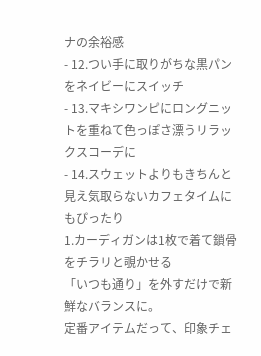ナの余裕感
- 12.つい手に取りがちな黒パンをネイビーにスイッチ
- 13.マキシワンピにロングニットを重ねて色っぽさ漂うリラックスコーデに
- 14.スウェットよりもきちんと見え気取らないカフェタイムにもぴったり
1.カーディガンは1枚で着て鎖骨をチラリと覗かせる
「いつも通り」を外すだけで新鮮なバランスに。
定番アイテムだって、印象チェ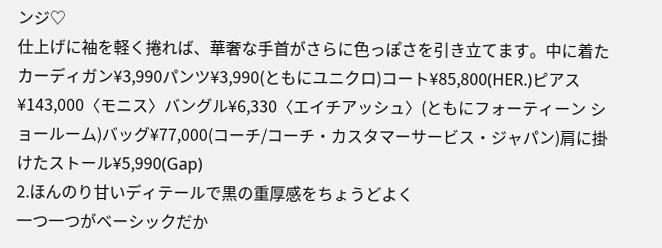ンジ♡
仕上げに袖を軽く捲れば、華奢な手首がさらに色っぽさを引き立てます。中に着たカーディガン¥3,990パンツ¥3,990(ともにユニクロ)コート¥85,800(HER.)ピアス¥143,000〈モニス〉バングル¥6,330〈エイチアッシュ〉(ともにフォーティーン ショールーム)バッグ¥77,000(コーチ/コーチ・カスタマーサービス・ジャパン)肩に掛けたストール¥5,990(Gap)
2.ほんのり甘いディテールで黒の重厚感をちょうどよく
一つ一つがベーシックだか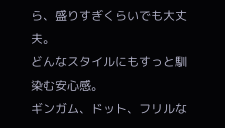ら、盛りすぎくらいでも大丈夫。
どんなスタイルにもすっと馴染む安心感。
ギンガム、ドット、フリルな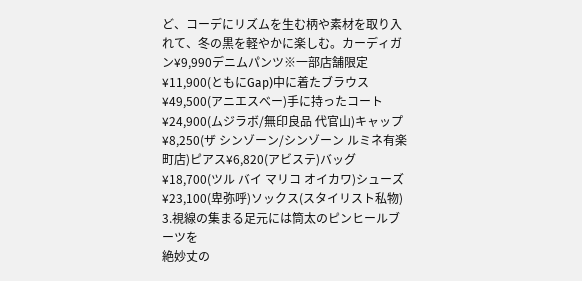ど、コーデにリズムを生む柄や素材を取り入れて、冬の黒を軽やかに楽しむ。カーディガン¥9,990デニムパンツ※一部店舗限定¥11,900(ともにGap)中に着たブラウス¥49,500(アニエスべー)手に持ったコート¥24,900(ムジラボ/無印良品 代官山)キャップ¥8,250(ザ シンゾーン/シンゾーン ルミネ有楽町店)ピアス¥6,820(アビステ)バッグ¥18,700(ツル バイ マリコ オイカワ)シューズ¥23,100(卑弥呼)ソックス(スタイリスト私物)
3.視線の集まる足元には筒太のピンヒールブーツを
絶妙丈の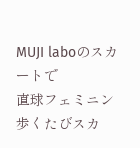MUJI laboのスカートで
直球フェミニン
歩くたびスカ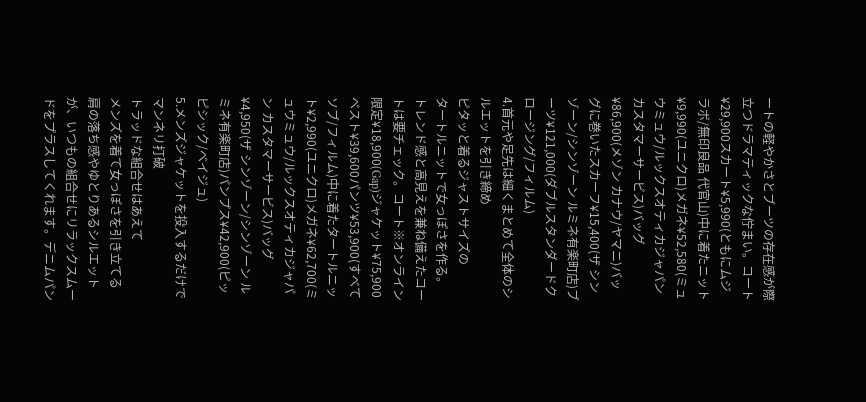ートの軽やかさとブーツの存在感が際立つドラマティックな佇まい。コート¥29,900スカート¥5,990(ともにムジラボ/無印良品 代官山)中に着たニット¥9,990(ユニクロ)メガネ¥52,580(ミュウミュウ/ルックスオティカジャパン カスタマーサービス)バッグ¥86,900(メゾン カナウ/ヤマニ)バッグに巻いたスカーフ¥15,400(ザ シンゾーン/シンゾーン ルミネ有楽町店)ブーツ¥121,000(ダブルスタンダードクロージング/フィルム)
4.首元や足先は細くまとめて全体のシルエットを引き締め
ピタッと着るジャストサイズの
タートルニットで女っぽさを作る。
トレンド感と高見えを兼ね備えたコートは要チェック。コート※オンライン限定¥18,900(Gap)ジャケット¥75,900ベスト¥39,600パンツ¥53,900(すべてソブ/フィルム)中に着たタートルニット¥2,990(ユニクロ)メガネ¥62,700(ミュウミュウ/ルックスオティカジャパン カスタマーサービス)バッグ¥4,950(ザ シンゾーン/シンゾーン ルミネ有楽町店)パンプス¥42,900(ピッピシック/ベイジュ)
5.メンズジャケットを投入するだけでマンネリ打破
トラッドな組合せはあえて
メンズを着て女っぽさを引き立てる
肩の落ち感やゆとりあるシルエットが、いつもの組合せにリラックスムードをプラスしてくれます。デニムパン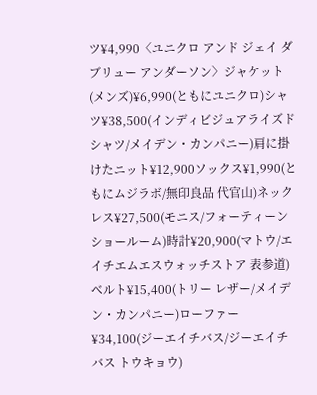ツ¥4,990〈ユニクロ アンド ジェイ ダブリュー アンダーソン〉ジャケット(メンズ)¥6,990(ともにユニクロ)シャツ¥38,500(インディビジュアライズド シャツ/メイデン・カンパニー)肩に掛けたニット¥12,900ソックス¥1,990(ともにムジラボ/無印良品 代官山)ネックレス¥27,500(モニス/フォーティーンショールーム)時計¥20,900(マトウ/エイチエムエスウォッチストア 表参道)ベルト¥15,400(トリー レザー/メイデン・カンパニー)ローファー¥34,100(ジーエイチバス/ジーエイチバス トウキョウ)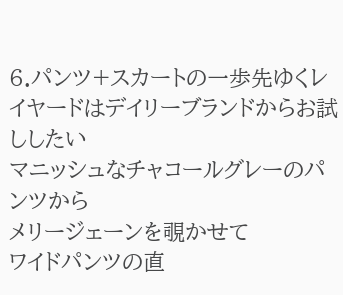6.パンツ+スカートの一歩先ゆくレイヤードはデイリーブランドからお試ししたい
マニッシュなチャコールグレーのパンツから
メリージェーンを覗かせて
ワイドパンツの直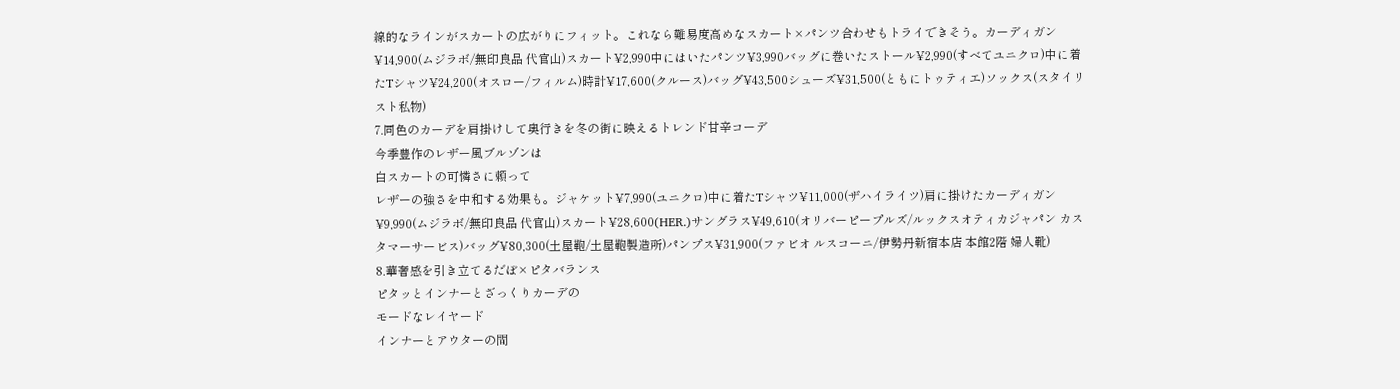線的なラインがスカートの広がりにフィット。これなら難易度高めなスカート×パンツ合わせもトライできそう。カーディガン¥14,900(ムジラボ/無印良品 代官山)スカート¥2,990中にはいたパンツ¥3,990バッグに巻いたストール¥2,990(すべてユニクロ)中に着たTシャツ¥24,200(オスロー/フィルム)時計¥17,600(クルース)バッグ¥43,500シューズ¥31,500(ともにトゥティエ)ソックス(スタイリスト私物)
7.同色のカーデを肩掛けして奥行きを冬の街に映えるトレンド甘辛コーデ
今季豊作のレザー風ブルゾンは
白スカートの可憐さに頼って
レザーの強さを中和する効果も。ジャケット¥7,990(ユニクロ)中に着たTシャツ¥11,000(ザハイライツ)肩に掛けたカーディガン¥9,990(ムジラボ/無印良品 代官山)スカート¥28,600(HER.)サングラス¥49,610(オリバーピープルズ/ルックスオティカジャパン カスタマーサービス)バッグ¥80,300(土屋鞄/土屋鞄製造所)パンプス¥31,900(ファビオ ルスコーニ/伊勢丹新宿本店 本館2階 婦人靴)
8.華奢感を引き立てるだぼ×ピタバランス
ピタッとインナーとざっくりカーデの
モードなレイヤード
インナーとアウターの間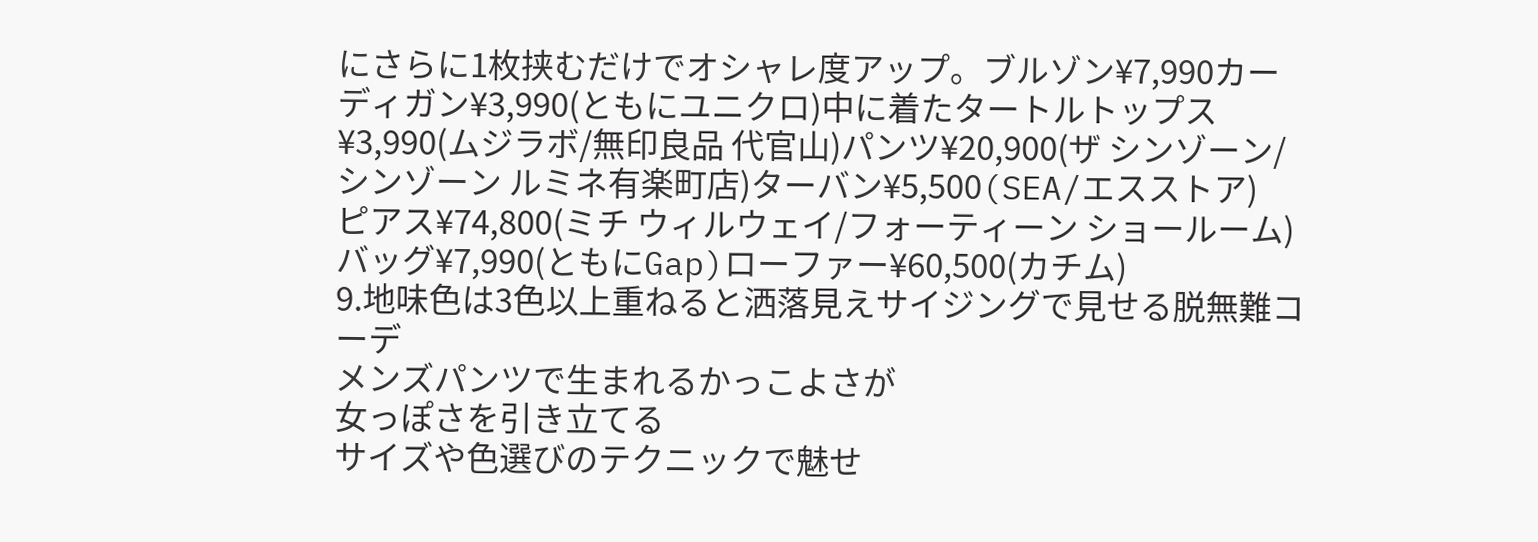にさらに1枚挟むだけでオシャレ度アップ。ブルゾン¥7,990カーディガン¥3,990(ともにユニクロ)中に着たタートルトップス¥3,990(ムジラボ/無印良品 代官山)パンツ¥20,900(ザ シンゾーン/シンゾーン ルミネ有楽町店)ターバン¥5,500(SEA/エスストア)ピアス¥74,800(ミチ ウィルウェイ/フォーティーン ショールーム)バッグ¥7,990(ともにGap)ローファー¥60,500(カチム)
9.地味色は3色以上重ねると洒落見えサイジングで見せる脱無難コーデ
メンズパンツで生まれるかっこよさが
女っぽさを引き立てる
サイズや色選びのテクニックで魅せ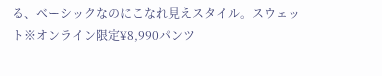る、ベーシックなのにこなれ見えスタイル。スウェット※オンライン限定¥8,990パンツ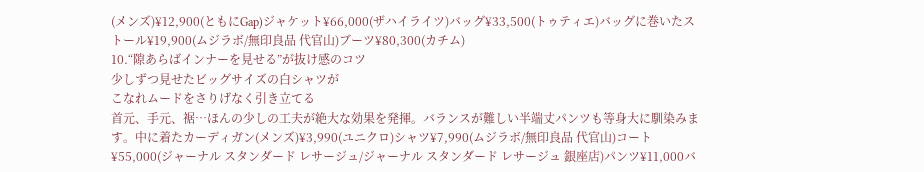(メンズ)¥12,900(ともにGap)ジャケット¥66,000(ザハイライツ)バッグ¥33,500(トゥティエ)バッグに巻いたストール¥19,900(ムジラボ/無印良品 代官山)ブーツ¥80,300(カチム)
10.“隙あらばインナーを見せる”が抜け感のコツ
少しずつ見せたビッグサイズの白シャツが
こなれムードをさりげなく引き立てる
首元、手元、裾…ほんの少しの工夫が絶大な効果を発揮。バランスが難しい半端丈パンツも等身大に馴染みます。中に着たカーディガン(メンズ)¥3,990(ユニクロ)シャツ¥7,990(ムジラボ/無印良品 代官山)コート¥55,000(ジャーナル スタンダード レサージュ/ジャーナル スタンダード レサージュ 銀座店)パンツ¥11,000バ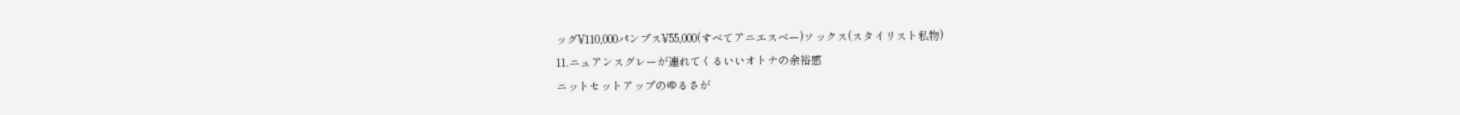ッグ¥110,000パンプス¥55,000(すべてアニエスべー)ソックス(スタイリスト私物)
11.ニュアンスグレーが連れてくるいいオトナの余裕感
ニットセットアップのゆるさが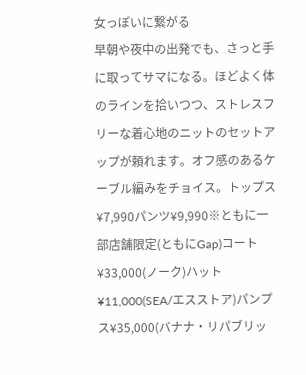女っぽいに繋がる
早朝や夜中の出発でも、さっと手に取ってサマになる。ほどよく体のラインを拾いつつ、ストレスフリーな着心地のニットのセットアップが頼れます。オフ感のあるケーブル編みをチョイス。トップス¥7,990パンツ¥9,990※ともに一部店舗限定(ともにGap)コート¥33,000(ノーク)ハット¥11,000(SEA/エスストア)パンプス¥35,000(バナナ・リパブリッ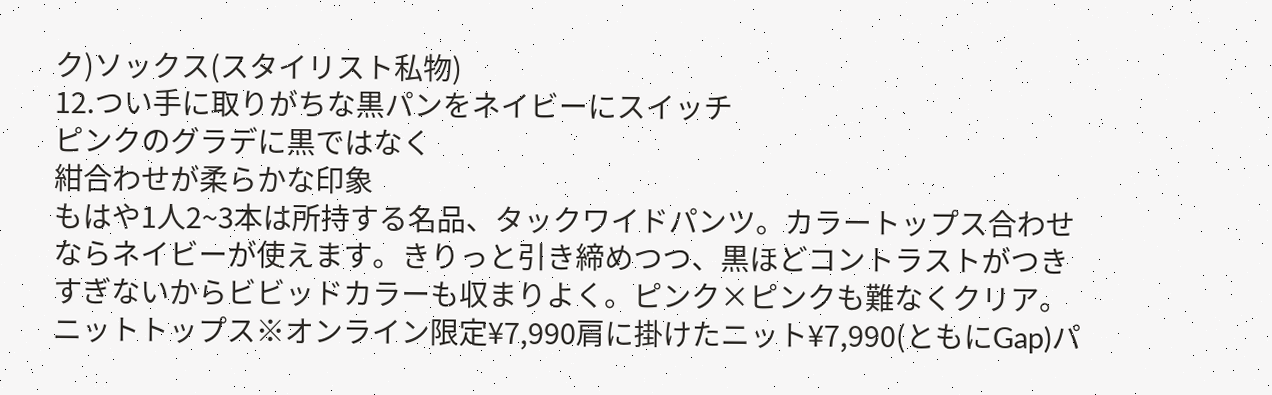ク)ソックス(スタイリスト私物)
12.つい手に取りがちな黒パンをネイビーにスイッチ
ピンクのグラデに黒ではなく
紺合わせが柔らかな印象
もはや1人2~3本は所持する名品、タックワイドパンツ。カラートップス合わせならネイビーが使えます。きりっと引き締めつつ、黒ほどコントラストがつきすぎないからビビッドカラーも収まりよく。ピンク×ピンクも難なくクリア。ニットトップス※オンライン限定¥7,990肩に掛けたニット¥7,990(ともにGap)パ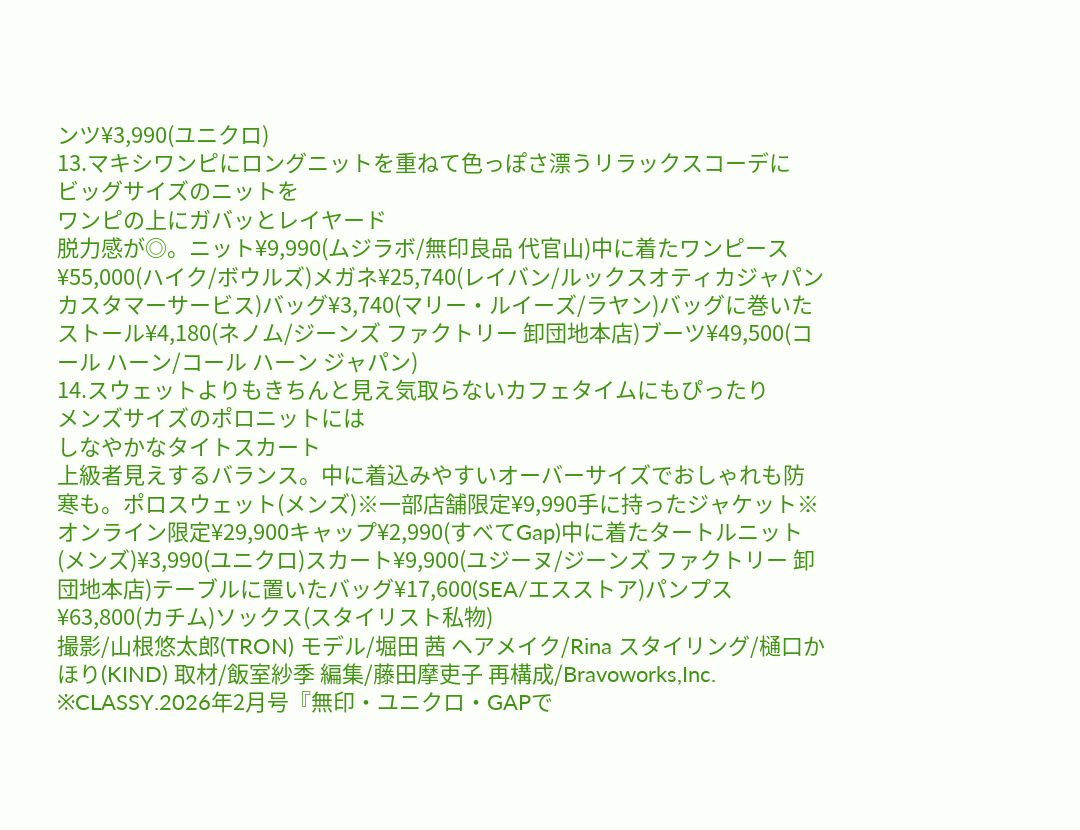ンツ¥3,990(ユニクロ)
13.マキシワンピにロングニットを重ねて色っぽさ漂うリラックスコーデに
ビッグサイズのニットを
ワンピの上にガバッとレイヤード
脱力感が◎。ニット¥9,990(ムジラボ/無印良品 代官山)中に着たワンピース¥55,000(ハイク/ボウルズ)メガネ¥25,740(レイバン/ルックスオティカジャパン カスタマーサービス)バッグ¥3,740(マリー・ルイーズ/ラヤン)バッグに巻いたストール¥4,180(ネノム/ジーンズ ファクトリー 卸団地本店)ブーツ¥49,500(コール ハーン/コール ハーン ジャパン)
14.スウェットよりもきちんと見え気取らないカフェタイムにもぴったり
メンズサイズのポロニットには
しなやかなタイトスカート
上級者見えするバランス。中に着込みやすいオーバーサイズでおしゃれも防寒も。ポロスウェット(メンズ)※一部店舗限定¥9,990手に持ったジャケット※オンライン限定¥29,900キャップ¥2,990(すべてGap)中に着たタートルニット(メンズ)¥3,990(ユニクロ)スカート¥9,900(ユジーヌ/ジーンズ ファクトリー 卸団地本店)テーブルに置いたバッグ¥17,600(SEA/エスストア)パンプス¥63,800(カチム)ソックス(スタイリスト私物)
撮影/山根悠太郎(TRON) モデル/堀田 茜 ヘアメイク/Rina スタイリング/樋口かほり(KIND) 取材/飯室紗季 編集/藤田摩吏子 再構成/Bravoworks,Inc.
※CLASSY.2026年2月号『無印・ユニクロ・GAPで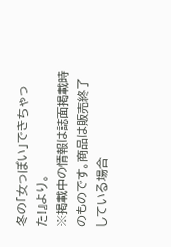冬の「女っぽい」できちゃった!』より。
※掲載中の情報は誌面掲載時のものです。商品は販売終了している場合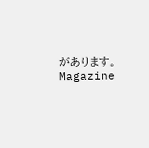があります。
Magazine